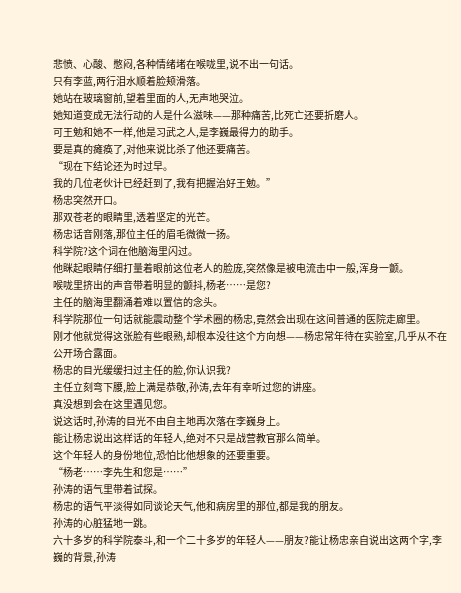悲愤、心酸、憋闷,各种情绪堵在喉咙里,说不出一句话。
只有李蓝,两行泪水顺着脸颊滑落。
她站在玻璃窗前,望着里面的人,无声地哭泣。
她知道变成无法行动的人是什么滋味——那种痛苦,比死亡还要折磨人。
可王勉和她不一样,他是习武之人,是李巍最得力的助手。
要是真的瘫痪了,对他来说比杀了他还要痛苦。
“现在下结论还为时过早。
我的几位老伙计已经赶到了,我有把握治好王勉。”
杨忠突然开口。
那双苍老的眼睛里,透着坚定的光芒。
杨忠话音刚落,那位主任的眉毛微微一扬。
科学院?这个词在他脑海里闪过。
他眯起眼睛仔细打量着眼前这位老人的脸庞,突然像是被电流击中一般,浑身一颤。
喉咙里挤出的声音带着明显的颤抖,杨老……是您?
主任的脑海里翻涌着难以置信的念头。
科学院那位一句话就能震动整个学术圈的杨忠,竟然会出现在这间普通的医院走廊里。
刚才他就觉得这张脸有些眼熟,却根本没往这个方向想——杨忠常年待在实验室,几乎从不在公开场合露面。
杨忠的目光缓缓扫过主任的脸,你认识我?
主任立刻弯下腰,脸上满是恭敬,孙涛,去年有幸听过您的讲座。
真没想到会在这里遇见您。
说这话时,孙涛的目光不由自主地再次落在李巍身上。
能让杨忠说出这样话的年轻人,绝对不只是战营教官那么简单。
这个年轻人的身份地位,恐怕比他想象的还要重要。
“杨老……李先生和您是……”
孙涛的语气里带着试探。
杨忠的语气平淡得如同谈论天气,他和病房里的那位,都是我的朋友。
孙涛的心脏猛地一跳。
六十多岁的科学院泰斗,和一个二十多岁的年轻人——朋友?能让杨忠亲自说出这两个字,李巍的背景,孙涛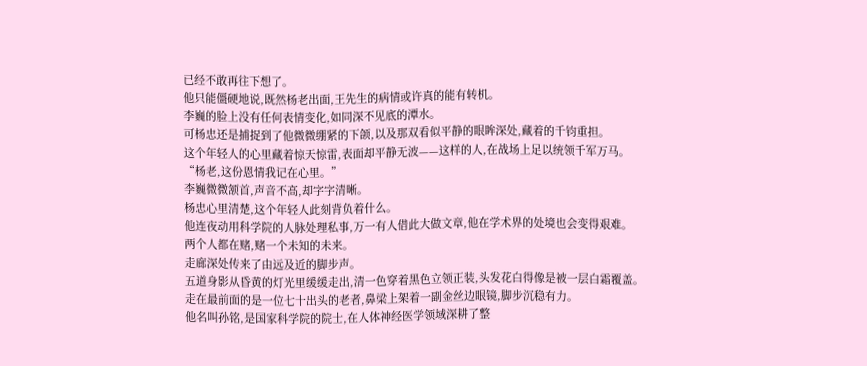已经不敢再往下想了。
他只能僵硬地说,既然杨老出面,王先生的病情或许真的能有转机。
李巍的脸上没有任何表情变化,如同深不见底的潭水。
可杨忠还是捕捉到了他微微绷紧的下颌,以及那双看似平静的眼眸深处,藏着的千钧重担。
这个年轻人的心里藏着惊天惊雷,表面却平静无波——这样的人,在战场上足以统领千军万马。
“杨老,这份恩情我记在心里。”
李巍微微颔首,声音不高,却字字清晰。
杨忠心里清楚,这个年轻人此刻背负着什么。
他连夜动用科学院的人脉处理私事,万一有人借此大做文章,他在学术界的处境也会变得艰难。
两个人都在赌,赌一个未知的未来。
走廊深处传来了由远及近的脚步声。
五道身影从昏黄的灯光里缓缓走出,清一色穿着黑色立领正装,头发花白得像是被一层白霜覆盖。
走在最前面的是一位七十出头的老者,鼻梁上架着一副金丝边眼镜,脚步沉稳有力。
他名叫孙铭,是国家科学院的院士,在人体神经医学领域深耕了整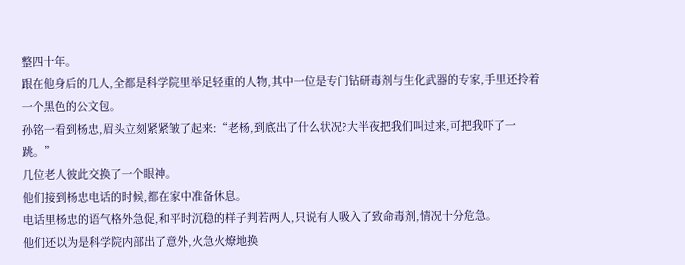整四十年。
跟在他身后的几人,全都是科学院里举足轻重的人物,其中一位是专门钻研毒剂与生化武器的专家,手里还拎着一个黑色的公文包。
孙铭一看到杨忠,眉头立刻紧紧皱了起来:“老杨,到底出了什么状况?大半夜把我们叫过来,可把我吓了一跳。”
几位老人彼此交换了一个眼神。
他们接到杨忠电话的时候,都在家中准备休息。
电话里杨忠的语气格外急促,和平时沉稳的样子判若两人,只说有人吸入了致命毒剂,情况十分危急。
他们还以为是科学院内部出了意外,火急火燎地换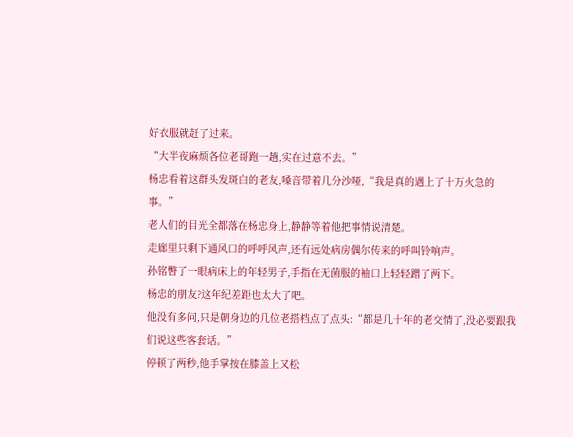好衣服就赶了过来。
“大半夜麻烦各位老哥跑一趟,实在过意不去。”
杨忠看着这群头发斑白的老友,嗓音带着几分沙哑,“我是真的遇上了十万火急的事。”
老人们的目光全都落在杨忠身上,静静等着他把事情说清楚。
走廊里只剩下通风口的呼呼风声,还有远处病房偶尔传来的呼叫铃响声。
孙铭瞥了一眼病床上的年轻男子,手指在无菌服的袖口上轻轻蹭了两下。
杨忠的朋友?这年纪差距也太大了吧。
他没有多问,只是朝身边的几位老搭档点了点头:“都是几十年的老交情了,没必要跟我们说这些客套话。”
停顿了两秒,他手掌按在膝盖上又松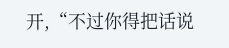开,“不过你得把话说